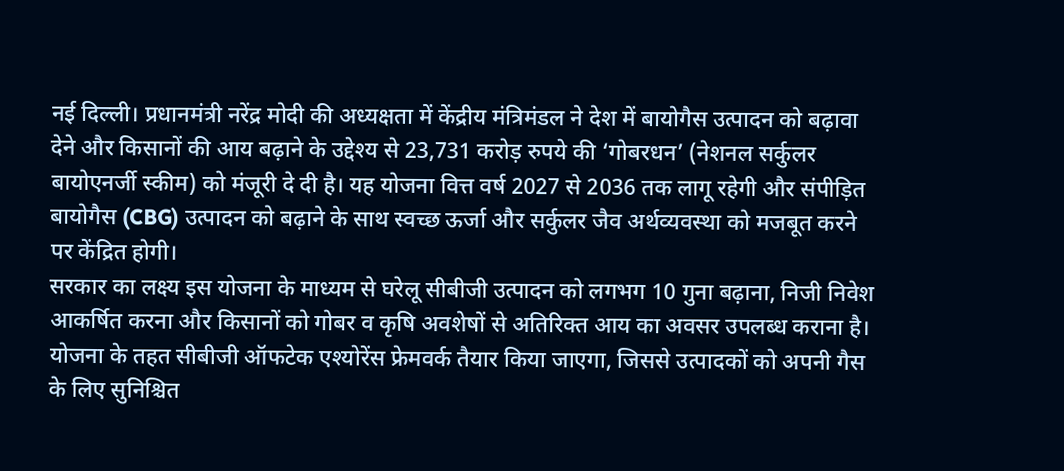नई दिल्ली। प्रधानमंत्री नरेंद्र मोदी की अध्यक्षता में केंद्रीय मंत्रिमंडल ने देश में बायोगैस उत्पादन को बढ़ावा देने और किसानों की आय बढ़ाने के उद्देश्य से 23,731 करोड़ रुपये की ‘गोबरधन’ (नेशनल सर्कुलर बायोएनर्जी स्कीम) को मंजूरी दे दी है। यह योजना वित्त वर्ष 2027 से 2036 तक लागू रहेगी और संपीड़ित बायोगैस (CBG) उत्पादन को बढ़ाने के साथ स्वच्छ ऊर्जा और सर्कुलर जैव अर्थव्यवस्था को मजबूत करने पर केंद्रित होगी।
सरकार का लक्ष्य इस योजना के माध्यम से घरेलू सीबीजी उत्पादन को लगभग 10 गुना बढ़ाना, निजी निवेश आकर्षित करना और किसानों को गोबर व कृषि अवशेषों से अतिरिक्त आय का अवसर उपलब्ध कराना है।
योजना के तहत सीबीजी ऑफटेक एश्योरेंस फ्रेमवर्क तैयार किया जाएगा, जिससे उत्पादकों को अपनी गैस के लिए सुनिश्चित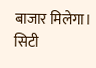बाजार मिलेगा। सिटी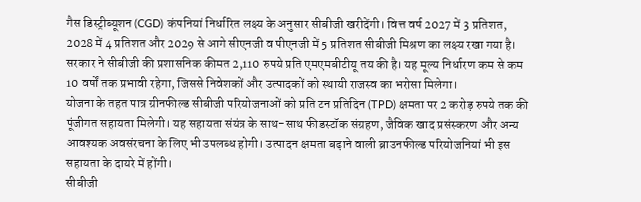गैस डिस्ट्रीब्यूशन (CGD) कंपनियां निर्धारित लक्ष्य के अनुसार सीबीजी खरीदेंगी। वित्त वर्ष 2027 में 3 प्रतिशत, 2028 में 4 प्रतिशत और 2029 से आगे सीएनजी व पीएनजी में 5 प्रतिशत सीबीजी मिश्रण का लक्ष्य रखा गया है।
सरकार ने सीबीजी की प्रशासनिक कीमत 2,110 रुपये प्रति एमएमबीटीयू तय की है। यह मूल्य निर्धारण कम से कम 10 वर्षों तक प्रभावी रहेगा, जिससे निवेशकों और उत्पादकों को स्थायी राजस्व का भरोसा मिलेगा।
योजना के तहत पात्र ग्रीनफील्ड सीबीजी परियोजनाओं को प्रति टन प्रतिदिन (TPD) क्षमता पर 2 करोड़ रुपये तक की पूंजीगत सहायता मिलेगी। यह सहायता संयंत्र के साथ-साथ फीडस्टॉक संग्रहण, जैविक खाद प्रसंस्करण और अन्य आवश्यक अवसंरचना के लिए भी उपलब्ध होगी। उत्पादन क्षमता बढ़ाने वाली ब्राउनफील्ड परियोजनियां भी इस सहायता के दायरे में होंगी।
सीबीजी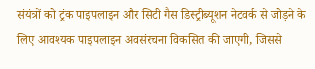संयंत्रों को ट्रंक पाइपलाइन और सिटी गैस डिस्ट्रीब्यूशन नेटवर्क से जोड़ने के लिए आवश्यक पाइपलाइन अवसंरचना विकसित की जाएगी, जिससे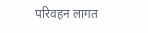परिवहन लागत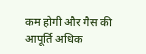कम होगी और गैस की आपूर्ति अधिक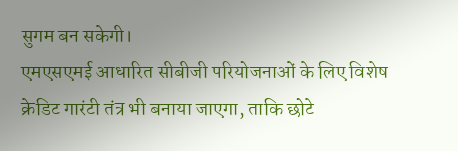सुगम बन सकेगी।
एमएसएमई आधारित सीबीजी परियोजनाओं के लिए विशेष क्रेडिट गारंटी तंत्र भी बनाया जाएगा, ताकि छोटे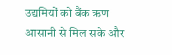उद्यमियों को बैंक ऋण आसानी से मिल सके और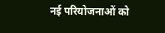नई परियोजनाओं को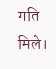गति मिले।